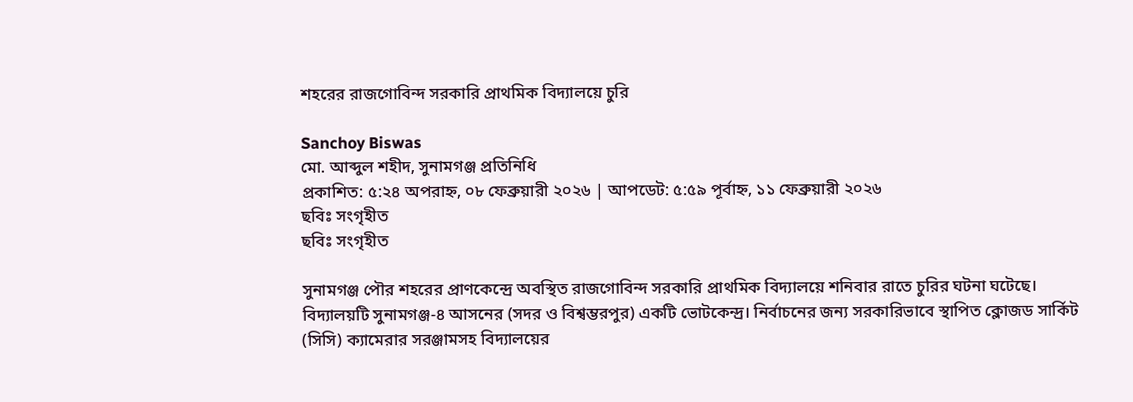শহরের রাজগোবিন্দ সরকারি প্রাথমিক বিদ্যালয়ে চুরি

Sanchoy Biswas
মো. আব্দুল শহীদ, সুনামগঞ্জ প্রতিনিধি
প্রকাশিত: ৫:২৪ অপরাহ্ন, ০৮ ফেব্রুয়ারী ২০২৬ | আপডেট: ৫:৫৯ পূর্বাহ্ন, ১১ ফেব্রুয়ারী ২০২৬
ছবিঃ সংগৃহীত
ছবিঃ সংগৃহীত

সুনামগঞ্জ পৌর শহরের প্রাণকেন্দ্রে অবস্থিত রাজগোবিন্দ সরকারি প্রাথমিক বিদ্যালয়ে শনিবার রাতে চুরির ঘটনা ঘটেছে। বিদ্যালয়টি সুনামগঞ্জ-৪ আসনের (সদর ও বিশ্বম্ভরপুর) একটি ভোটকেন্দ্র। নির্বাচনের জন্য সরকারিভাবে স্থাপিত ক্লোজড সার্কিট (সিসি) ক্যামেরার সরঞ্জামসহ বিদ্যালয়ের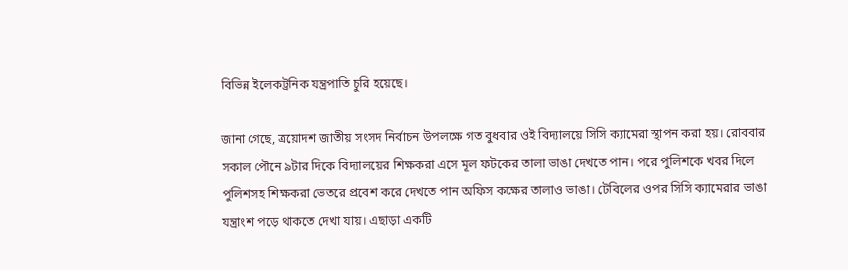বিভিন্ন ইলেকট্রনিক যন্ত্রপাতি চুরি হয়েছে।

জানা গেছে, ত্রয়োদশ জাতীয় সংসদ নির্বাচন উপলক্ষে গত বুধবার ওই বিদ্যালয়ে সিসি ক্যামেরা স্থাপন করা হয়। রোববার সকাল পৌনে ৯টার দিকে বিদ্যালয়ের শিক্ষকরা এসে মূল ফটকের তালা ভাঙা দেখতে পান। পরে পুলিশকে খবর দিলে পুলিশসহ শিক্ষকরা ভেতরে প্রবেশ করে দেখতে পান অফিস কক্ষের তালাও ভাঙা। টেবিলের ওপর সিসি ক্যামেরার ভাঙা যন্ত্রাংশ পড়ে থাকতে দেখা যায়। এছাড়া একটি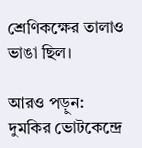শ্রেণিকক্ষের তালাও ভাঙা ছিল।

আরও পড়ুন: দুমকির ভোটকেন্দ্রে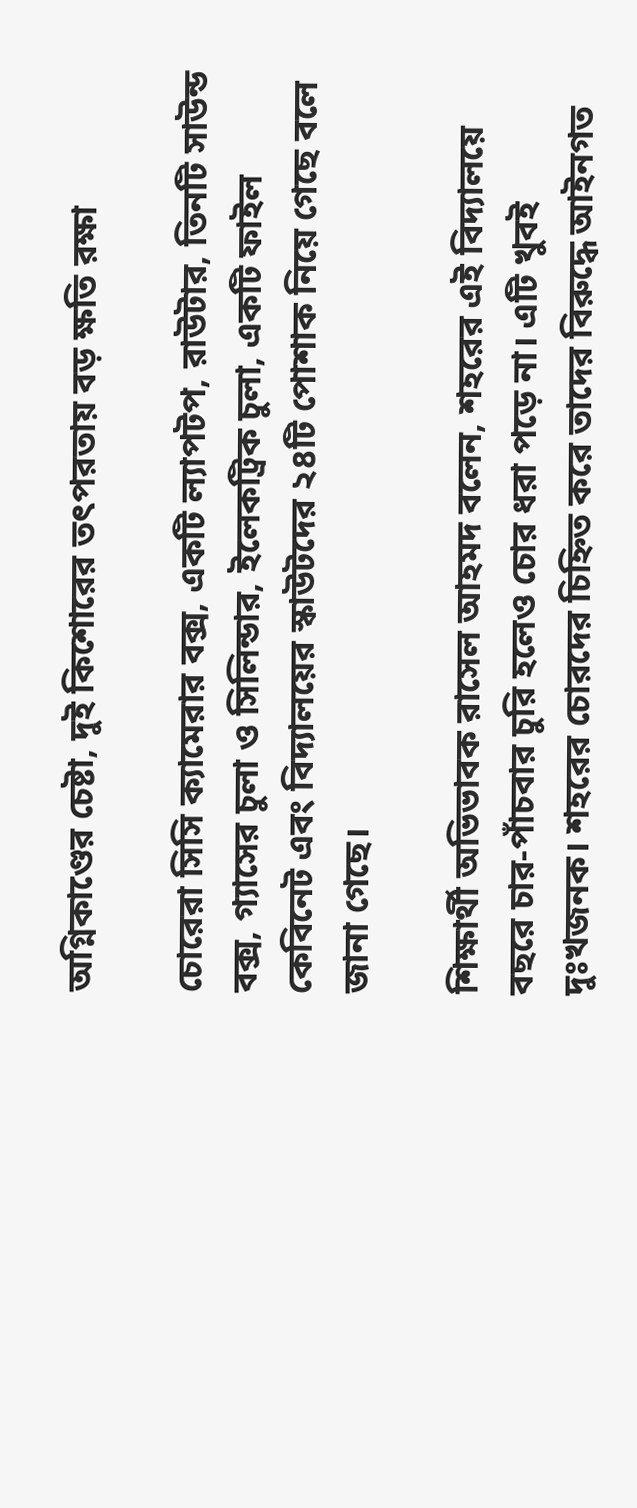অগ্নিকাণ্ডের চেষ্টা, দুই কিশোরের তৎপরতায় বড় ক্ষতি রক্ষা

চোরেরা সিসি ক্যামেরার বক্স, একটি ল্যাপটপ, রাউটার, তিনটি সাউন্ড বক্স, গ্যাসের চুলা ও সিলিন্ডার, ইলেকট্রিক চুলা, একটি ফাইল কেবিনেট এবং বিদ্যালয়ের স্কাউটদের ২৪টি পোশাক নিয়ে গেছে বলে জানা গেছে।

শিক্ষার্থী অভিভাবক রাসেল আহমদ বলেন, শহরের এই বিদ্যালয়ে বছরে চার-পাঁচবার চুরি হলেও চোর ধরা পড়ে না। এটি খুবই দুঃখজনক। শহরের চোরদের চিহ্নিত করে তাদের বিরুদ্ধে আইনগত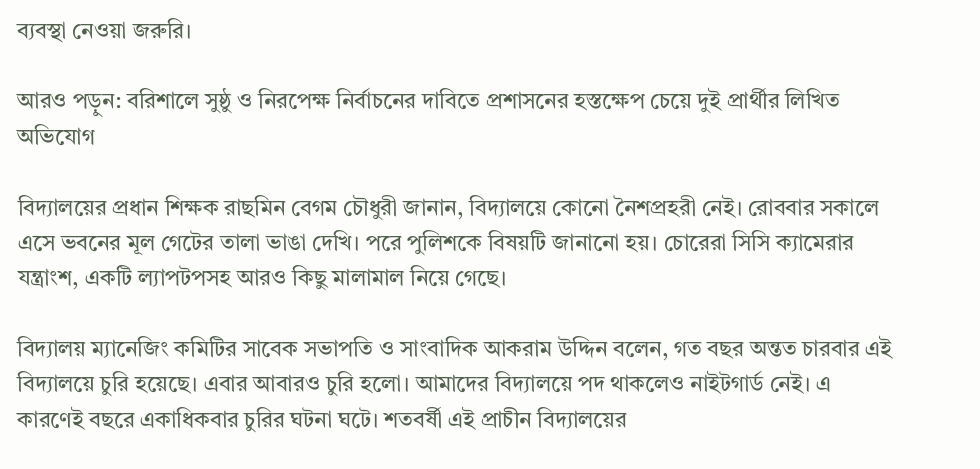ব্যবস্থা নেওয়া জরুরি।

আরও পড়ুন: বরিশালে সুষ্ঠু ও নিরপেক্ষ নির্বাচনের দাবিতে প্রশাসনের হস্তক্ষেপ চেয়ে দুই প্রার্থীর লিখিত অভিযোগ

বিদ্যালয়ের প্রধান শিক্ষক রাছমিন বেগম চৌধুরী জানান, বিদ্যালয়ে কোনো নৈশপ্রহরী নেই। রোববার সকালে এসে ভবনের মূল গেটের তালা ভাঙা দেখি। পরে পুলিশকে বিষয়টি জানানো হয়। চোরেরা সিসি ক্যামেরার যন্ত্রাংশ, একটি ল্যাপটপসহ আরও কিছু মালামাল নিয়ে গেছে।

বিদ্যালয় ম্যানেজিং কমিটির সাবেক সভাপতি ও সাংবাদিক আকরাম উদ্দিন বলেন, গত বছর অন্তত চারবার এই বিদ্যালয়ে চুরি হয়েছে। এবার আবারও চুরি হলো। আমাদের বিদ্যালয়ে পদ থাকলেও নাইটগার্ড নেই। এ কারণেই বছরে একাধিকবার চুরির ঘটনা ঘটে। শতবর্ষী এই প্রাচীন বিদ্যালয়ের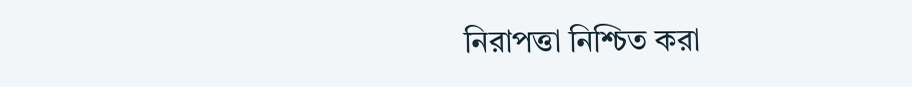নিরাপত্তা নিশ্চিত করা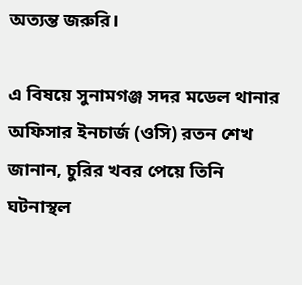অত্যন্ত জরুরি।

এ বিষয়ে সুনামগঞ্জ সদর মডেল থানার অফিসার ইনচার্জ (ওসি) রতন শেখ জানান, চুরির খবর পেয়ে তিনি ঘটনাস্থল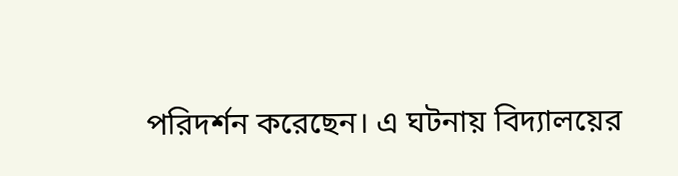পরিদর্শন করেছেন। এ ঘটনায় বিদ্যালয়ের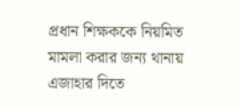প্রধান শিক্ষককে নিয়মিত মামলা করার জন্য থানায় এজাহার দিতে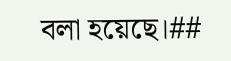বলা হয়েছে।##